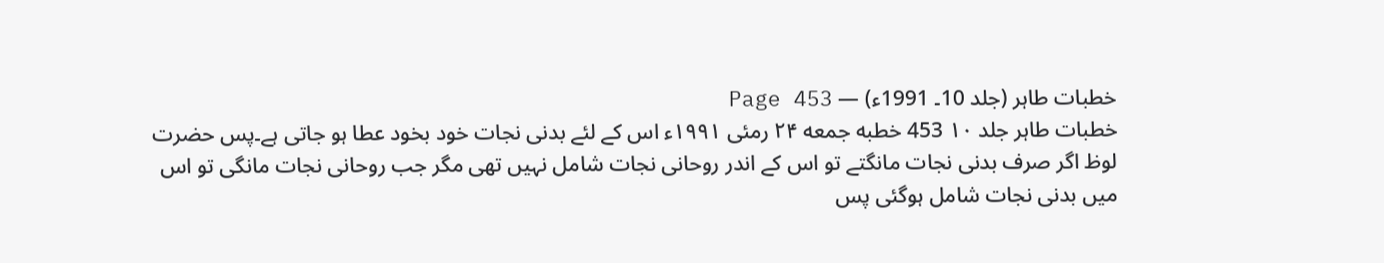خطبات طاہر (جلد 10۔ 1991ء) — Page 453
خطبات طاہر جلد ۱۰ 453 خطبه جمعه ۲۴ رمئی ۱۹۹۱ء اس کے لئے بدنی نجات خود بخود عطا ہو جاتی ہے۔پس حضرت لوظ اگر صرف بدنی نجات مانگتے تو اس کے اندر روحانی نجات شامل نہیں تھی مگر جب روحانی نجات مانگی تو اس میں بدنی نجات شامل ہوگئی پس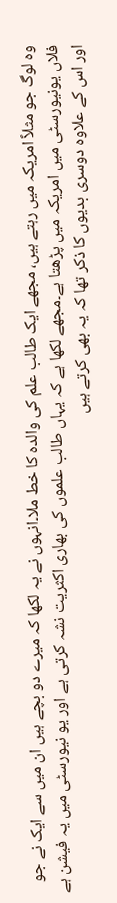وہ لوگ جو مثلاً امریکہ میں رہتے ہیں، مجھے ایک طالب علم کی والدہ کا خط ملا۔انہوں نے یہ لکھا کہ میرے دو بچے ہیں ان میں سے ایک نے جو فلاں یونیورسٹی میں امریکہ میں پڑھتا ہے۔مجھے لکھا ہے کہ یہاں طالب علموں کی بھاری اکثریت نشہ کرتی ہے اور یو نیورسٹی میں یہ فیشن ہے اور اس کے علاوہ دوسری بدیوں کا ذکر تھا کہ یہ بھی کرتے ہیں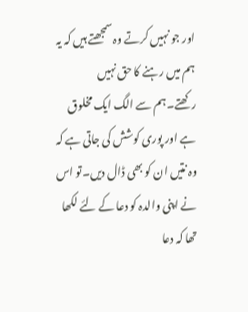اور جو نہیں کرتے وہ سمجھتے ہیں کہ یہ ہم میں رہنے کا حق نہیں رکھتے۔ہم سے الگ ایک مخلوق ہے اور پوری کوشش کی جاتی ہے کہ وہ نتیں ان کو بھی ڈال دیں۔تو اس نے اپنی والدہ کو دعا کے لئے لکھا تھا کہ دعا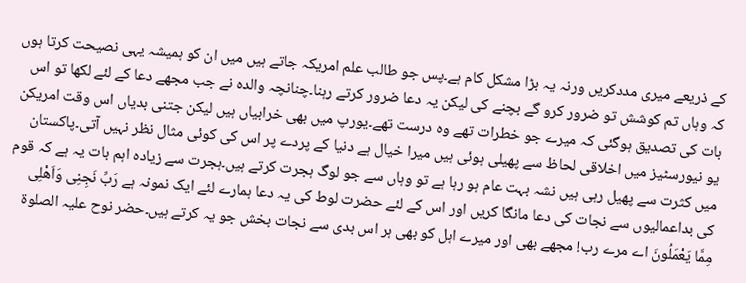کے ذریعے میری مددکریں ورنہ یہ بڑا مشکل کام ہے۔پس جو طالب علم امریکہ جاتے ہیں میں ان کو ہمیشہ یہی نصیحت کرتا ہوں کہ وہاں تم کوشش تو ضرور کرو گے بچنے کی لیکن یہ دعا ضرور کرتے رہنا۔چنانچہ والدہ نے جب مجھے دعا کے لئے لکھا تو اس بات کی تصدیق ہوگئی کہ میرے جو خطرات تھے وہ درست تھے۔یورپ میں بھی خرابیاں ہیں لیکن جتنی بدیاں اس وقت امریکن یو نیورسٹیز میں اخلاقی لحاظ سے پھیلی ہوئی ہیں میرا خیال ہے دنیا کے پردے پر اس کی کوئی مثال نظر نہیں آتی۔پاکستان میں کثرت سے پھیل رہی ہیں نشہ بہت عام ہو رہا ہے تو وہاں سے جو لوگ ہجرت کرتے ہیں۔ہجرت سے زیادہ اہم بات یہ ہے کہ قوم کی بداعمالیوں سے نجات کی دعا مانگا کریں اور اس کے لئے حضرت لوط کی یہ دعا ہمارے لئے ایک نمونہ ہے رَبِّ نَجِنِى وَاَهْلِى مِمَّا يَعْمَلُونَ اے مرے رب! مجھے بھی اور میرے اہل کو بھی ہر اس بدی سے نجات بخش جو یہ کرتے ہیں۔حضر نوح علیہ الصلوۃ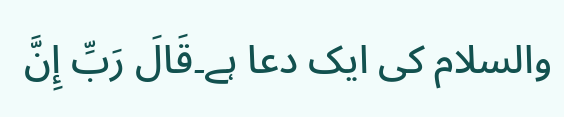والسلام کی ایک دعا ہے۔قَالَ رَبِّ إِنَّ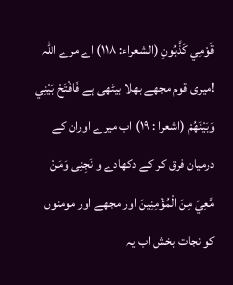قَوْمِي كَذَّبُونِ (الشعراء: ۱۱۸) اے مرے اللہ !میری قوم مجھے بھلا بیٹھی ہے فَافْتَحْ بَيْنِي وَبَيْنَهُمْ (اشعرا : ۱۹) اب میرے اوران کے درمیان فرق کر کے دکھادے و نَجِنِی وَمَنْ مَّعِيَ مِنَ الْمُؤْمِنِينَ اور مجھے اور مومنوں کو نجات بخش اب یہ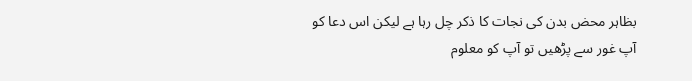بظاہر محض بدن کی نجات کا ذکر چل رہا ہے لیکن اس دعا کو آپ غور سے پڑھیں تو آپ کو معلوم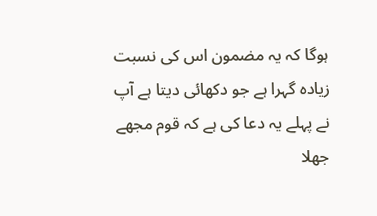ہوگا کہ یہ مضمون اس کی نسبت زیادہ گہرا ہے جو دکھائی دیتا ہے آپ نے پہلے یہ دعا کی ہے کہ قوم مجھے جھلا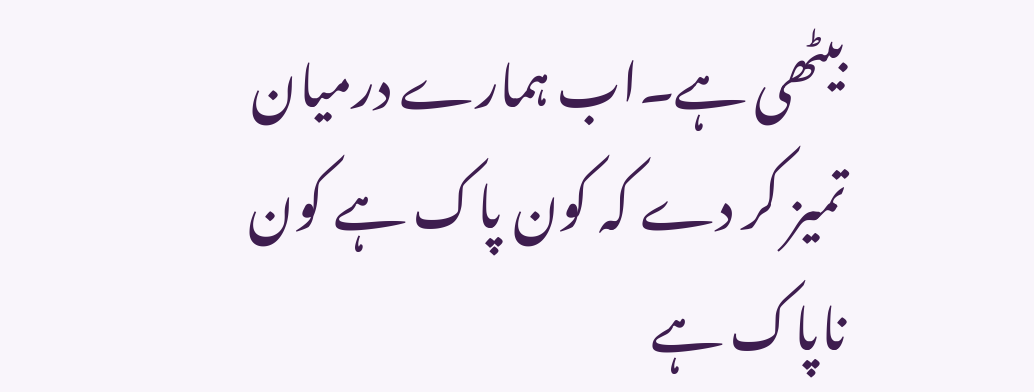بیٹھی ہے۔اب ہمارے درمیان تمیز کر دے کہ کون پاک ہے کون ناپاک ہے